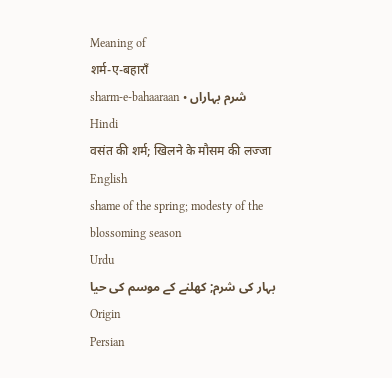Meaning of
शर्म-ए-बहाराँ
sharm-e-bahaaraan • شرم بہاراں
Hindi
वसंत की शर्म; खिलने के मौसम की लज्जा
English
shame of the spring; modesty of the blossoming season
Urdu
بہار کی شرم; کھلنے کے موسم کی حیا
Origin
Persian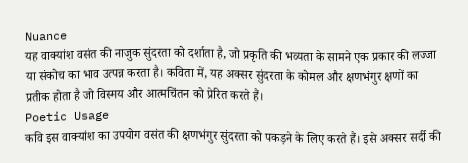Nuance
यह वाक्यांश वसंत की नाजुक सुंदरता को दर्शाता है, जो प्रकृति की भव्यता के सामने एक प्रकार की लज्जा या संकोच का भाव उत्पन्न करता है। कविता में, यह अक्सर सुंदरता के कोमल और क्षणभंगुर क्षणों का प्रतीक होता है जो विस्मय और आत्मचिंतन को प्रेरित करते हैं।
Poetic Usage
कवि इस वाक्यांश का उपयोग वसंत की क्षणभंगुर सुंदरता को पकड़ने के लिए करते हैं। इसे अक्सर सर्दी की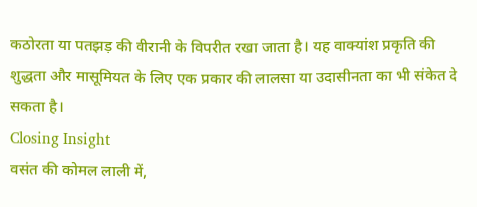कठोरता या पतझड़ की वीरानी के विपरीत रखा जाता है। यह वाक्यांश प्रकृति की शुद्धता और मासूमियत के लिए एक प्रकार की लालसा या उदासीनता का भी संकेत दे सकता है।
Closing Insight
वसंत की कोमल लाली में,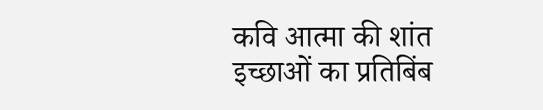कवि आत्मा की शांत इच्छाओं का प्रतिबिंब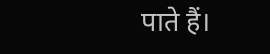पाते हैं।